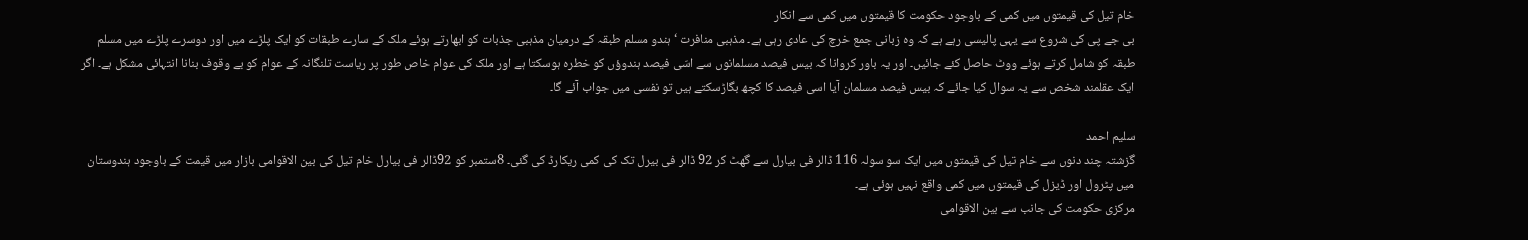خام تیل کی قیمتوں میں کمی کے باوجود حکومت کا قیمتوں میں کمی سے انکار
بی جے پی کی شروع سے یہی پالیسی رہے ہے کہ وہ زبانی جمع خرچ کی عادی رہی ہے۔ مذہبی منافرت ‘ ہندو مسلم طبقہ کے درمیان مذہبی جذبات کو ابھارتے ہوئے ملک کے سارے طبقات کو ایک پلڑے میں اور دوسرے پلڑے میں مسلم طبقہ کو شامل کرتے ہوئے ووٹ حاصل کئے جائیں۔ اور یہ باور کروانا کہ بیس فیصد مسلمانوں سے اسّی فیصد ہندوؤں کو خطرہ ہوسکتا ہے اور ملک کی عوام خاص طور پر ریاست تلنگانہ کے عوام کو بے وقوف بنانا انتہائی مشکل ہے۔ اگر ایک عقلمند شخص سے یہ سوال کیا جائے کہ بیس فیصد مسلمان آیا اسی فیصد کا کچھ بگاڑسکتے ہیں تو نفسی میں جواب آئے گا۔

سلیم احمد
گزشتہ چند دنوں سے خام تیل کی قیمتوں میں ایک سو سولہ 116 ڈالر فی بیارل سے گھٹ کر 92 ڈالر فی بیرل تک کی کمی ریکارڈ کی گئی۔ 8ستمبر کو 92ڈالر فی بیارل خام تیل کی بین الاقوامی بازار میں قیمت کے باوجود ہندوستان میں پٹرول اور ڈیزل کی قیمتوں میں کمی واقع نہیں ہوئی ہے۔
مرکزی حکومت کی جانب سے بین الاقوامی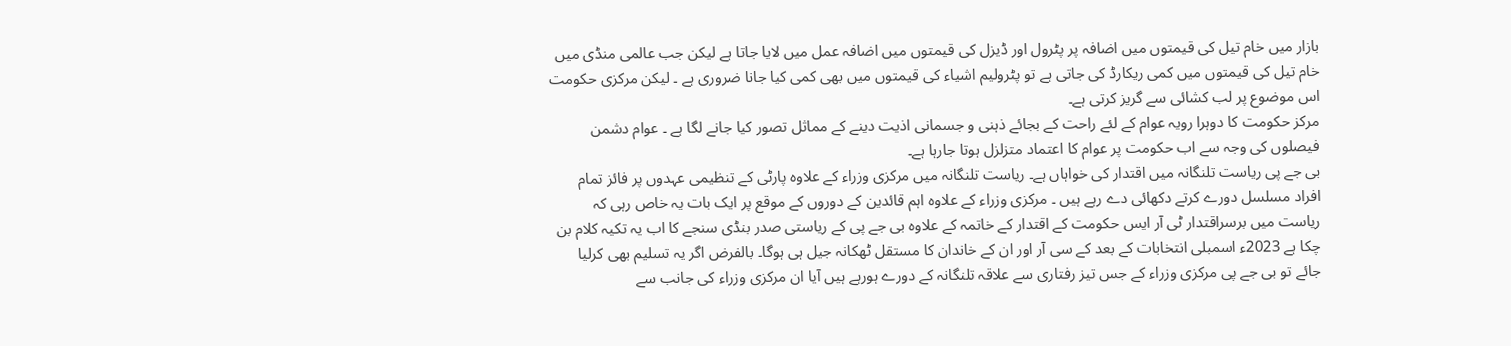بازار میں خام تیل کی قیمتوں میں اضافہ پر پٹرول اور ڈیزل کی قیمتوں میں اضافہ عمل میں لایا جاتا ہے لیکن جب عالمی منڈی میں خام تیل کی قیمتوں میں کمی ریکارڈ کی جاتی ہے تو پٹرولیم اشیاء کی قیمتوں میں بھی کمی کیا جانا ضروری ہے ۔ لیکن مرکزی حکومت اس موضوع پر لب کشائی سے گریز کرتی ہے۔
مرکز حکومت کا دوہرا رویہ عوام کے لئے راحت کے بجائے ذہنی و جسمانی اذیت دینے کے مماثل تصور کیا جانے لگا ہے ۔ عوام دشمن فیصلوں کی وجہ سے اب حکومت پر عوام کا اعتماد متزلزل ہوتا جارہا ہے۔
بی جے پی ریاست تلنگانہ میں اقتدار کی خواہاں ہے۔ ریاست تلنگانہ میں مرکزی وزراء کے علاوہ پارٹی کے تنظیمی عہدوں پر فائز تمام افراد مسلسل دورے کرتے دکھائی دے رہے ہیں ۔ مرکزی وزراء کے علاوہ اہم قائدین کے دوروں کے موقع پر ایک بات یہ خاص رہی کہ ریاست میں برسراقتدار ٹی آر ایس حکومت کے اقتدار کے خاتمہ کے علاوہ بی جے پی کے ریاستی صدر بنڈی سنجے کا اب یہ تکیہ کلام بن چکا ہے 2023ء اسمبلی انتخابات کے بعد کے سی آر اور ان کے خاندان کا مستقل ٹھکانہ جیل ہی ہوگا۔ بالفرض اگر یہ تسلیم بھی کرلیا جائے تو بی جے پی مرکزی وزراء کے جس تیز رفتاری سے علاقہ تلنگانہ کے دورے ہورہے ہیں آیا ان مرکزی وزراء کی جانب سے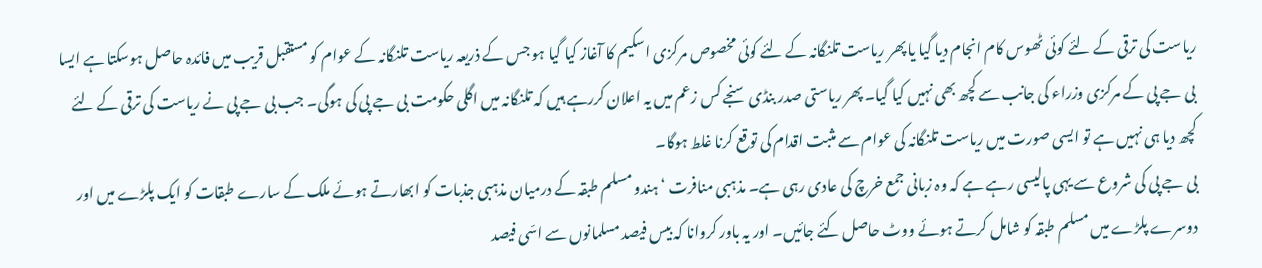ریاست کی ترقی کے لئے کوئی ٹھوس کام انجام دیا گیا یا پھر ریاست تلنگانہ کے لئے کوئی مخصوص مرکزی اسکیم کا آغاز کیا گیا ہو جس کے ذریعہ ریاست تلنگانہ کے عوام کو مستقبل قریب میں فائدہ حاصل ہوسکتا ہے ایسا بی جے پی کے مرکزی وزراء کی جانب سے کچھ بھی نہیں کیا گیا۔ پھر ریاستی صدر بنڈی سنجے کس زعم میں یہ اعلان کررہے ہیں کہ تلنگانہ میں اگلی حکومت بی جے پی کی ہوگی۔ جب بی جے پی نے ریاست کی ترقی کے لئے کچھ دیا ہی نہیں ہے تو ایسی صورت میں ریاست تلنگانہ کی عوام سے مثبت اقدام کی توقع کرنا غلط ہوگا۔
بی جے پی کی شروع سے یہی پالیسی رہے ہے کہ وہ زبانی جمع خرچ کی عادی رہی ہے۔ مذہبی منافرت ‘ ہندو مسلم طبقہ کے درمیان مذہبی جذبات کو ابھارتے ہوئے ملک کے سارے طبقات کو ایک پلڑے میں اور دوسرے پلڑے میں مسلم طبقہ کو شامل کرتے ہوئے ووٹ حاصل کئے جائیں۔ اور یہ باور کروانا کہ بیس فیصد مسلمانوں سے اسّی فیصد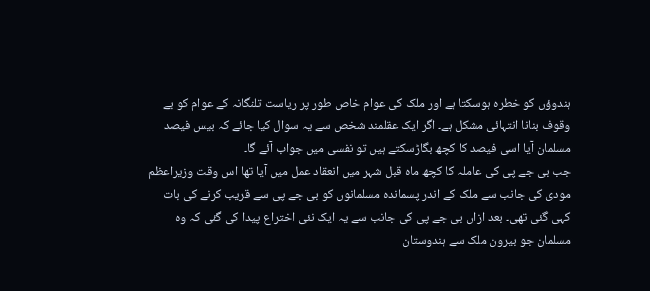ہندوؤں کو خطرہ ہوسکتا ہے اور ملک کی عوام خاص طور پر ریاست تلنگانہ کے عوام کو بے وقوف بنانا انتہائی مشکل ہے۔ اگر ایک عقلمند شخص سے یہ سوال کیا جائے کہ بیس فیصد مسلمان آیا اسی فیصد کا کچھ بگاڑسکتے ہیں تو نفسی میں جواب آئے گا۔
جب بی جے پی کی عاملہ کا کچھ ماہ قبل شہر میں انعقاد عمل میں آیا تھا اس وقت وزیراعظم مودی کی جانب سے ملک کے اندر پسماندہ مسلمانوں کو بی جے پی سے قریب کرنے کی بات کہی گئی تھی۔ بعد ازاں بی جے پی کی جانب سے یہ ایک نئی اختراع پیدا کی گئی کہ وہ مسلمان جو بیرون ملک سے ہندوستان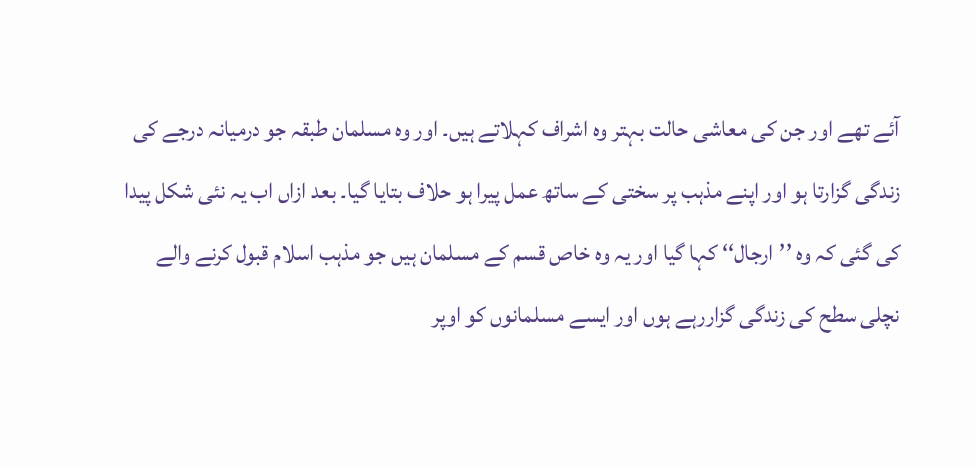آئے تھے اور جن کی معاشی حالت بہتر وہ اشراف کہلاتے ہیں۔ اور وہ مسلمان طبقہ جو درمیانہ درجے کی زندگی گزارتا ہو اور اپنے مذہب پر سختی کے ساتھ عمل پیرا ہو حلاف بتایا گیا۔ بعد ازاں اب یہ نئی شکل پیدا کی گئی کہ وہ ’’ارجال‘‘ کہا گیا اور یہ وہ خاص قسم کے مسلمان ہیں جو مذہب اسلام قبول کرنے والے نچلی سطح کی زندگی گزاررہے ہوں اور ایسے مسلمانوں کو اوپر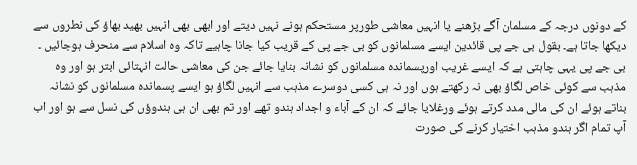کے دونوں درجہ کے مسلمان آگے بڑھنے یا انہیں معاشی طورپر مستحکم ہونے نہیں دیتے اور ابھی بھی انہیں بھید بھاؤ کی نطروں سے دیکھا جاتا ہے۔ بقول بی جے پی قائدین ایسے مسلمانوں کو بی جے پی کے قریب کیا جانا چاہیے تاکہ وہ اسلام سے منحرف ہوجائیں ۔
بی جے پی یہی چاہتی ہے کہ ایسے غریب اورپسماندہ مسلمانوں کو نشانہ بنایا جائے جن کی معاشی حالت انہتائی ابتر ہو اور وہ مذہب سے کوئی خاص لگاؤ بھی نہ رکھتے ہوں اور نہ ہی کسی دوسرے مذہب سے انہیں لگاؤ ہو ایسے پسماندہ مسلمانوں کو نشانہ بناتے ہوئے ان کی مالی مدد کرتے ہوئے ورغلایا جائے کہ ان کے آباء و اجداد ہندو تھے اور تم بھی ان ہی ہندوؤں کی نسل سے ہو اور اب آپ تمام اگر ہندو مذہب اختیار کرنے کی صورت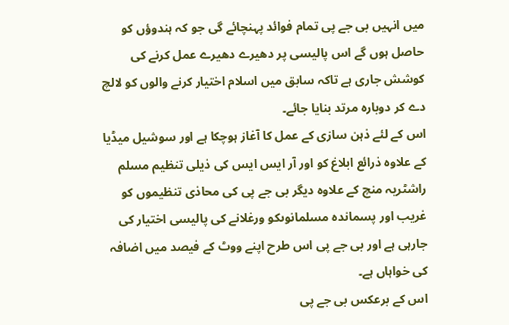میں انہیں بی جے پی تمام فوائد پہنچائے گی جو کہ ہندوؤں کو حاصل ہوں گے اس پالیسی پر دھیرے دھیرے عمل کرنے کی کوشش جاری ہے تاکہ سابق میں اسلام اختیار کرنے والوں کو لالچ دے کر دوبارہ مرتد بنایا جائے۔
اس کے لئے ذہن سازی کے عمل کا آغاز ہوچکا ہے اور سوشیل میڈیا کے علاوہ ذرائع ابلاغ کو اور آر ایس ایس کی ذیلی تنظیم مسلم راشٹریہ منچ کے علاوہ دیگر بی جے پی کی محاذی تنظیموں کو غریب اور پسماندہ مسلمانوںکو ورغلانے کی پالیسی اختیار کی جارہی ہے اور بی جے پی اس طرح اپنے ووٹ کے فیصد میں اضافہ کی خواہاں ہے۔
اس کے برعکس بی جے پی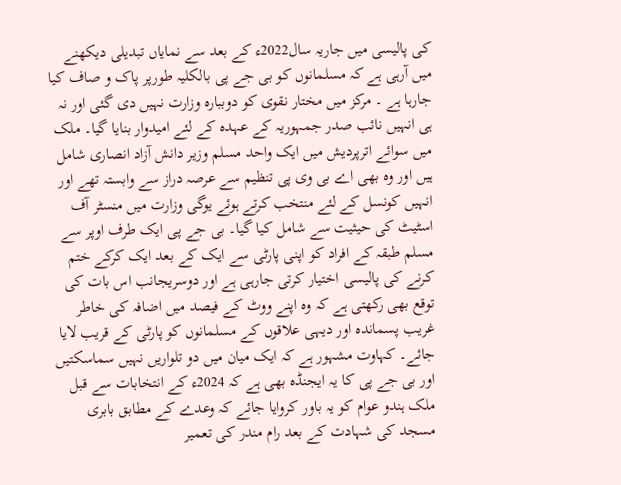کی پالیسی میں جاریہ سال2022ء کے بعد سے نمایاں تبدیلی دیکھنے میں آرہی ہے کہ مسلمانوں کو بی جے پی بالکلیہ طورپر پاک و صاف کیا جارہا ہے ۔ مرکز میں مختار نقوی کو دوببارہ وزارت نہیں دی گئی اور نہ ہی انہیں نائب صدر جمہوریہ کے عہدہ کے لئے امیدوار بنایا گیا۔ ملک میں سوائے اترپردیش میں ایک واحد مسلم وزیر دانش آزاد انصاری شامل ہیں اور وہ بھی اے بی وی پی تنظیم سے عرصہ دراز سے وابستہ تھے اور انہیں کونسل کے لئے منتخب کرتے ہوئے یوگی وزارت میں منسٹر آف اسٹیٹ کی حیثیت سے شامل کیا گیا۔ بی جے پی ایک طرف اوپر سے مسلم طبقہ کے افراد کو اپنی پارٹی سے ایک کے بعد ایک کرکے ختم کرنے کی پالیسی اختیار کرتی جارہی ہے اور دوسریجانب اس بات کی توقع بھی رکھتی ہے کہ وہ اپنے ووٹ کے فیصد میں اضافہ کی خاطر غریب پسماندہ اور دیہی علاقوں کے مسلمانوں کو پارٹی کے قریب لایا جائے۔ کہاوت مشہور ہے کہ ایک میان میں دو تلواریں نہیں سماسکتیں اور بی جے پی کا یہ ایجنڈہ بھی ہے کہ 2024ء کے انتخابات سے قبل ملک ہندو عوام کو یہ باور کروایا جائے کہ وعدے کے مطابق بابری مسجد کی شہادت کے بعد رام مندر کی تعمیر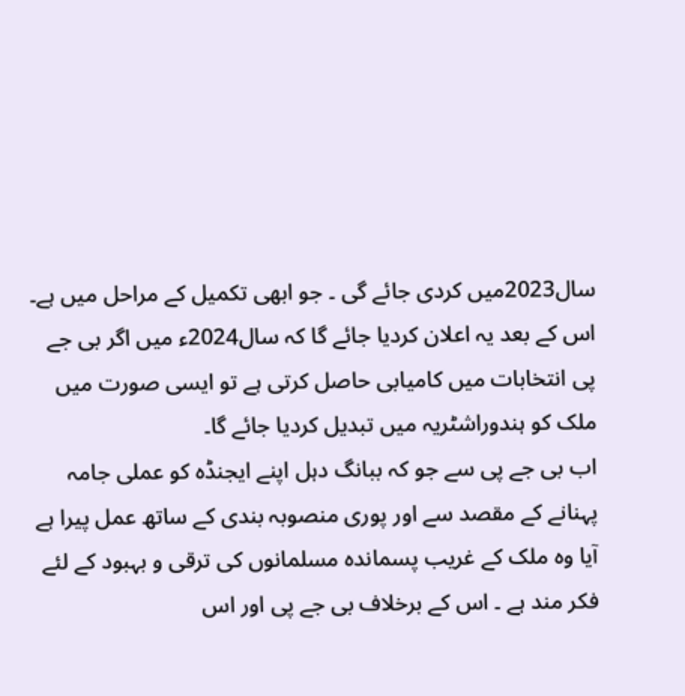سال2023میں کردی جائے گی ۔ جو ابھی تکمیل کے مراحل میں ہے۔ اس کے بعد یہ اعلان کردیا جائے گا کہ سال2024ء میں اگر بی جے پی انتخابات میں کامیابی حاصل کرتی ہے تو ایسی صورت میں ملک کو ہندوراشٹریہ میں تبدیل کردیا جائے گا۔
اب بی جے پی سے جو کہ ببانگ دہل اپنے ایجنڈہ کو عملی جامہ پہنانے کے مقصد سے اور پوری منصوبہ بندی کے ساتھ عمل پیرا ہے آیا وہ ملک کے غریب پسماندہ مسلمانوں کی ترقی و بہبود کے لئے فکر مند ہے ۔ اس کے برخلاف بی جے پی اور اس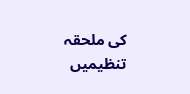کی ملحقہ تنظیمیں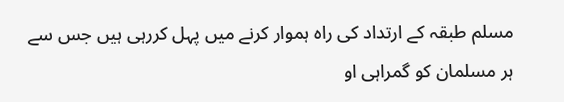مسلم طبقہ کے ارتداد کی راہ ہموار کرنے میں پہل کررہی ہیں جس سے ہر مسلمان کو گمراہی او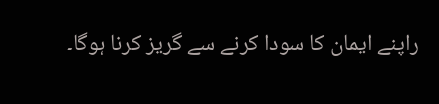راپنے ایمان کا سودا کرنے سے گریز کرنا ہوگا۔